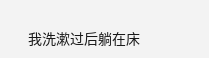我洗漱过后躺在床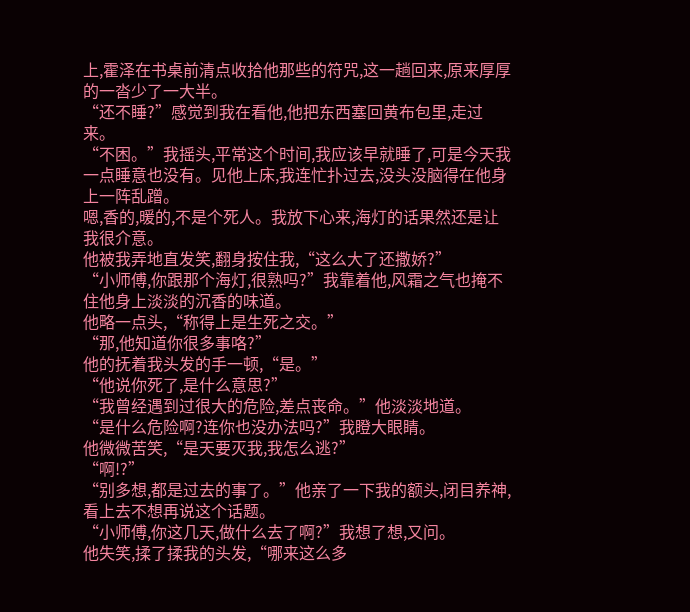上,霍泽在书桌前清点收拾他那些的符咒,这一趟回来,原来厚厚的一沓少了一大半。
“还不睡?”感觉到我在看他,他把东西塞回黄布包里,走过来。
“不困。”我摇头,平常这个时间,我应该早就睡了,可是今天我一点睡意也没有。见他上床,我连忙扑过去,没头没脑得在他身上一阵乱蹭。
嗯,香的,暖的,不是个死人。我放下心来,海灯的话果然还是让我很介意。
他被我弄地直发笑,翻身按住我,“这么大了还撒娇?”
“小师傅,你跟那个海灯,很熟吗?”我靠着他,风霜之气也掩不住他身上淡淡的沉香的味道。
他略一点头,“称得上是生死之交。”
“那,他知道你很多事咯?”
他的抚着我头发的手一顿,“是。”
“他说你死了,是什么意思?”
“我曾经遇到过很大的危险,差点丧命。”他淡淡地道。
“是什么危险啊?连你也没办法吗?”我瞪大眼睛。
他微微苦笑,“是天要灭我,我怎么逃?”
“啊!?”
“别多想,都是过去的事了。”他亲了一下我的额头,闭目养神,看上去不想再说这个话题。
“小师傅,你这几天,做什么去了啊?”我想了想,又问。
他失笑,揉了揉我的头发,“哪来这么多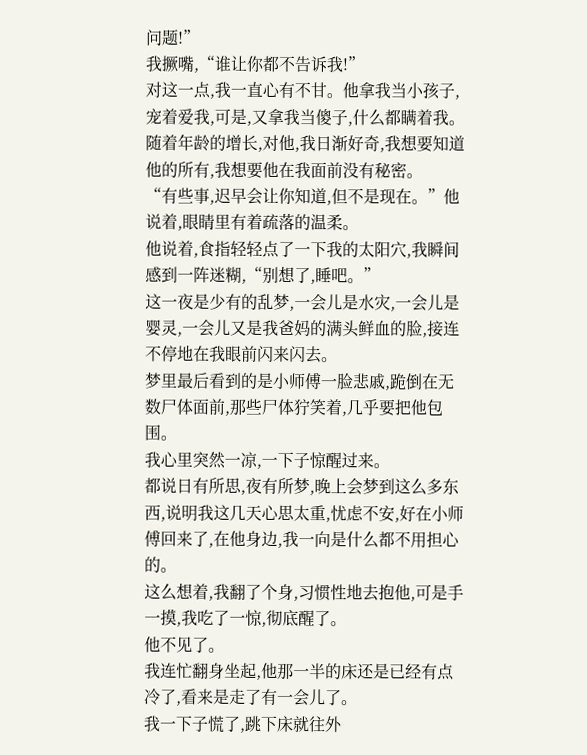问题!”
我撅嘴,“谁让你都不告诉我!”
对这一点,我一直心有不甘。他拿我当小孩子,宠着爱我,可是,又拿我当傻子,什么都瞒着我。
随着年龄的增长,对他,我日渐好奇,我想要知道他的所有,我想要他在我面前没有秘密。
“有些事,迟早会让你知道,但不是现在。”他说着,眼睛里有着疏落的温柔。
他说着,食指轻轻点了一下我的太阳穴,我瞬间感到一阵迷糊,“别想了,睡吧。”
这一夜是少有的乱梦,一会儿是水灾,一会儿是婴灵,一会儿又是我爸妈的满头鲜血的脸,接连不停地在我眼前闪来闪去。
梦里最后看到的是小师傅一脸悲戚,跪倒在无数尸体面前,那些尸体狞笑着,几乎要把他包围。
我心里突然一凉,一下子惊醒过来。
都说日有所思,夜有所梦,晚上会梦到这么多东西,说明我这几天心思太重,忧虑不安,好在小师傅回来了,在他身边,我一向是什么都不用担心的。
这么想着,我翻了个身,习惯性地去抱他,可是手一摸,我吃了一惊,彻底醒了。
他不见了。
我连忙翻身坐起,他那一半的床还是已经有点冷了,看来是走了有一会儿了。
我一下子慌了,跳下床就往外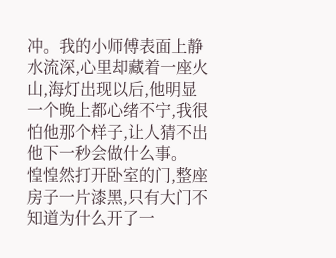冲。我的小师傅表面上静水流深,心里却藏着一座火山,海灯出现以后,他明显一个晚上都心绪不宁,我很怕他那个样子,让人猜不出他下一秒会做什么事。
惶惶然打开卧室的门,整座房子一片漆黑,只有大门不知道为什么开了一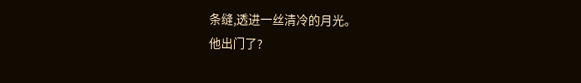条缝,透进一丝清冷的月光。
他出门了?